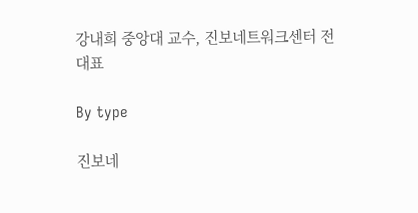강내희 중앙대 교수, 진보네트워크센터 전 대표

By type

진보네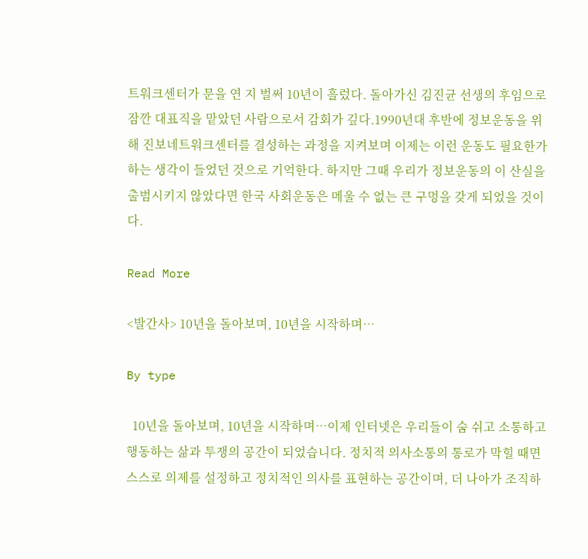트워크센터가 문을 연 지 벌써 10년이 흘렀다. 돌아가신 김진균 선생의 후임으로 잠깐 대표직을 맡았던 사람으로서 감회가 깊다.1990년대 후반에 정보운동을 위해 진보네트워크센터를 결성하는 과정을 지켜보며 이제는 이런 운동도 필요한가 하는 생각이 들었던 것으로 기억한다. 하지만 그때 우리가 정보운동의 이 산실을 출범시키지 않았다면 한국 사회운동은 메울 수 없는 큰 구멍을 갖게 되었을 것이다.

Read More

<발간사> 10년을 돌아보며, 10년을 시작하며…

By type

  10년을 돌아보며, 10년을 시작하며…이제 인터넷은 우리들이 숨 쉬고 소통하고 행동하는 삶과 투쟁의 공간이 되었습니다. 정치적 의사소통의 통로가 막힐 때면 스스로 의제를 설정하고 정치적인 의사를 표현하는 공간이며, 더 나아가 조직하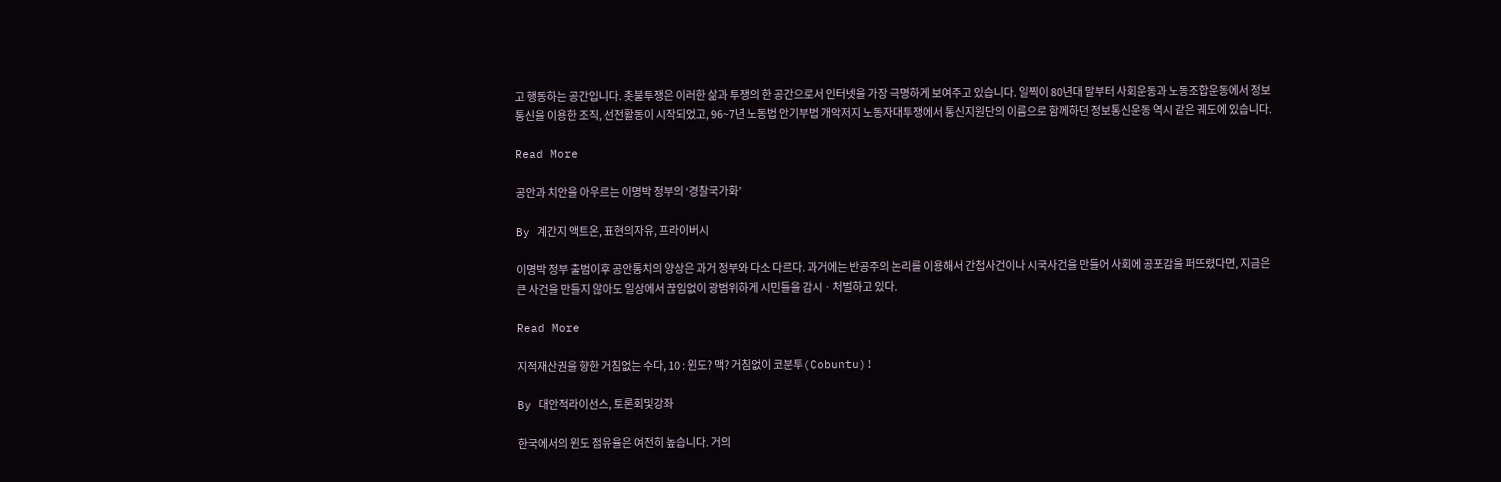고 행동하는 공간입니다. 촛불투쟁은 이러한 삶과 투쟁의 한 공간으로서 인터넷을 가장 극명하게 보여주고 있습니다. 일찍이 80년대 말부터 사회운동과 노동조합운동에서 정보통신을 이용한 조직, 선전활동이 시작되었고, 96~7년 노동법 안기부법 개악저지 노동자대투쟁에서 통신지원단의 이름으로 함께하던 정보통신운동 역시 같은 궤도에 있습니다.

Read More

공안과 치안을 아우르는 이명박 정부의 ‘경찰국가화’

By 계간지 액트온, 표현의자유, 프라이버시

이명박 정부 출범이후 공안통치의 양상은 과거 정부와 다소 다르다. 과거에는 반공주의 논리를 이용해서 간첩사건이나 시국사건을 만들어 사회에 공포감을 퍼뜨렸다면, 지금은 큰 사건을 만들지 않아도 일상에서 끊임없이 광범위하게 시민들을 감시ㆍ처벌하고 있다.

Read More

지적재산권을 향한 거침없는 수다, 10 : 윈도? 맥? 거침없이 코분투(Cobuntu)!

By 대안적라이선스, 토론회및강좌

한국에서의 윈도 점유율은 여전히 높습니다. 거의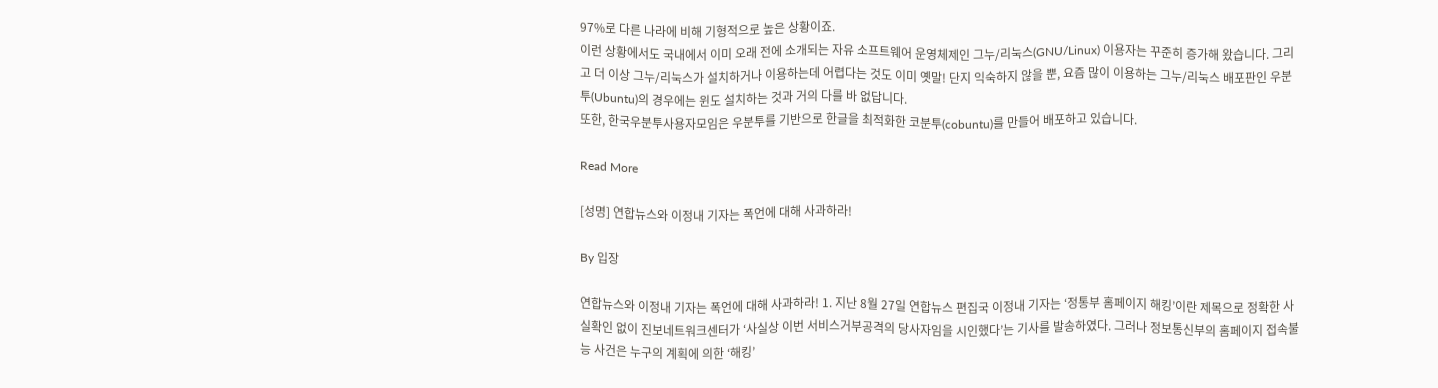97%로 다른 나라에 비해 기형적으로 높은 상황이죠.
이런 상황에서도 국내에서 이미 오래 전에 소개되는 자유 소프트웨어 운영체제인 그누/리눅스(GNU/Linux) 이용자는 꾸준히 증가해 왔습니다. 그리고 더 이상 그누/리눅스가 설치하거나 이용하는데 어렵다는 것도 이미 옛말! 단지 익숙하지 않을 뿐, 요즘 많이 이용하는 그누/리눅스 배포판인 우분투(Ubuntu)의 경우에는 윈도 설치하는 것과 거의 다를 바 없답니다.
또한, 한국우분투사용자모임은 우분투를 기반으로 한글을 최적화한 코분투(cobuntu)를 만들어 배포하고 있습니다.

Read More

[성명] 연합뉴스와 이정내 기자는 폭언에 대해 사과하라!

By 입장

연합뉴스와 이정내 기자는 폭언에 대해 사과하라! 1. 지난 8월 27일 연합뉴스 편집국 이정내 기자는 ‘정통부 홈페이지 해킹’이란 제목으로 정확한 사실확인 없이 진보네트워크센터가 ‘사실상 이번 서비스거부공격의 당사자임을 시인했다’는 기사를 발송하였다. 그러나 정보통신부의 홈페이지 접속불능 사건은 누구의 계획에 의한 ‘해킹’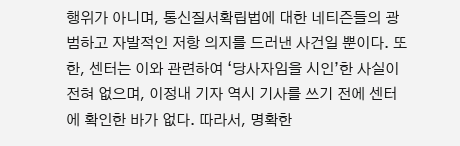행위가 아니며, 통신질서확립법에 대한 네티즌들의 광범하고 자발적인 저항 의지를 드러낸 사건일 뿐이다. 또한, 센터는 이와 관련하여 ‘당사자임을 시인’한 사실이 전혀 없으며, 이정내 기자 역시 기사를 쓰기 전에 센터에 확인한 바가 없다. 따라서, 명확한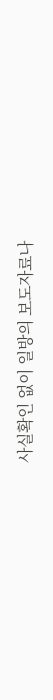사실확인 없이 일방의 보도자료나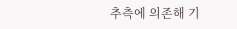추측에 의존해 기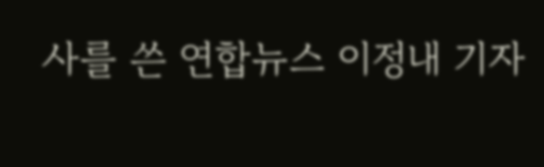사를 쓴 연합뉴스 이정내 기자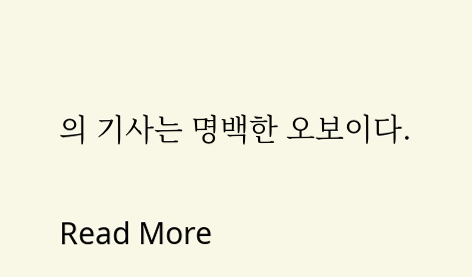의 기사는 명백한 오보이다.

Read More